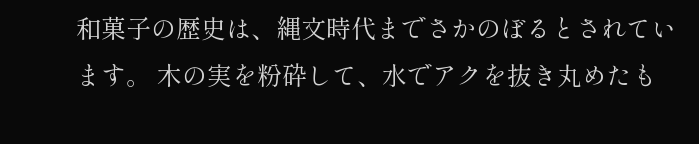和菓子の歴史は、縄文時代までさかのぼるとされています。 木の実を粉砕して、水でアクを抜き丸めたも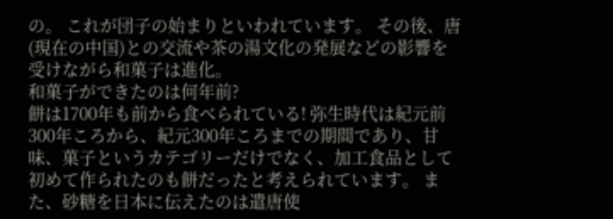の。 これが団子の始まりといわれています。 その後、唐(現在の中国)との交流や茶の湯文化の発展などの影響を受けながら和菓子は進化。
和菓子ができたのは何年前?
餅は1700年も前から食べられている! 弥生時代は紀元前300年ころから、紀元300年ころまでの期間であり、甘味、菓子というカテゴリーだけでなく、加工食品として初めて作られたのも餅だったと考えられています。 また、砂糖を日本に伝えたのは遣唐使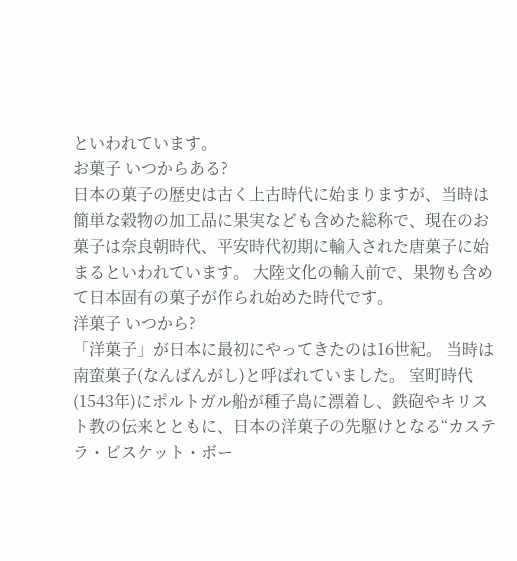といわれています。
お菓子 いつからある?
日本の菓子の歴史は古く上古時代に始まりますが、当時は簡単な穀物の加工品に果実なども含めた総称で、現在のお菓子は奈良朝時代、平安時代初期に輸入された唐菓子に始まるといわれています。 大陸文化の輸入前で、果物も含めて日本固有の菓子が作られ始めた時代です。
洋菓子 いつから?
「洋菓子」が日本に最初にやってきたのは16世紀。 当時は南蛮菓子(なんばんがし)と呼ばれていました。 室町時代(1543年)にポルトガル船が種子島に漂着し、鉄砲やキリスト教の伝来とともに、日本の洋菓子の先駆けとなる“カステラ・ビスケット・ボー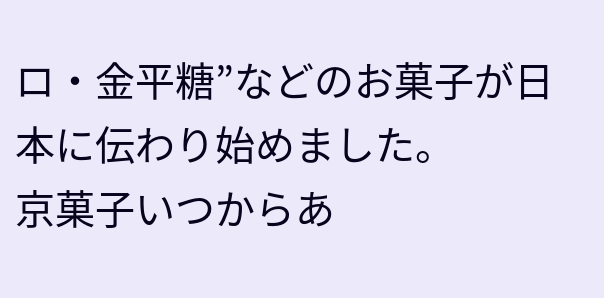ロ・金平糖”などのお菓子が日本に伝わり始めました。
京菓子いつからあ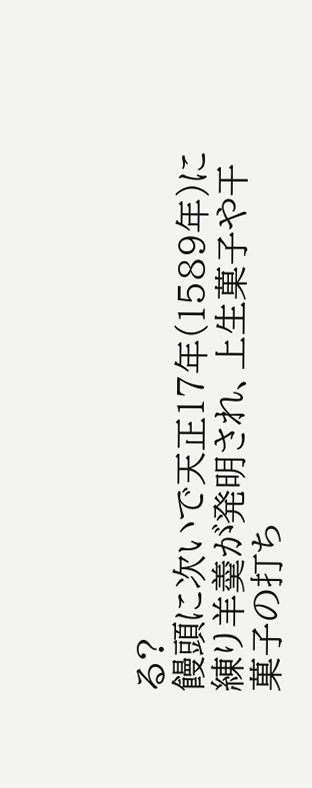る?
饅頭に次いで天正17年(1589年)に練り羊羮が発明され、上生菓子や干菓子の打ち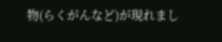物(らくがんなど)が現れまし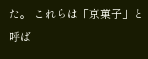た。 これらは「京菓子」と呼ば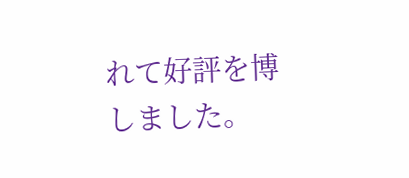れて好評を博しました。